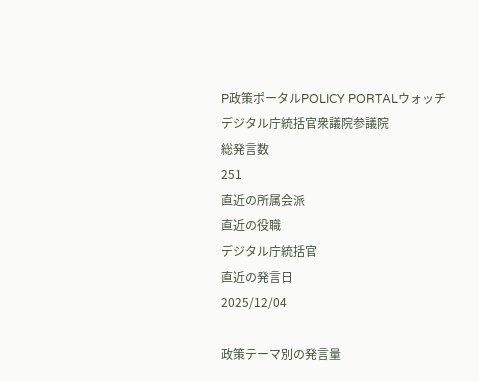P政策ポータルPOLICY PORTALウォッチ
デジタル庁統括官衆議院参議院
総発言数
251
直近の所属会派
直近の役職
デジタル庁統括官
直近の発言日
2025/12/04

政策テーマ別の発言量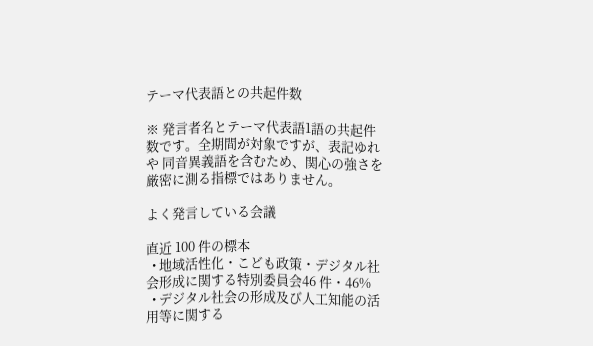テーマ代表語との共起件数

※ 発言者名とテーマ代表語1語の共起件数です。全期間が対象ですが、表記ゆれや 同音異義語を含むため、関心の強さを厳密に測る指標ではありません。

よく発言している会議

直近 100 件の標本
  • 地域活性化・こども政策・デジタル社会形成に関する特別委員会46 件・46%
  • デジタル社会の形成及び人工知能の活用等に関する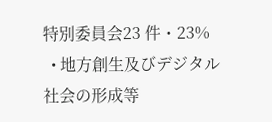特別委員会23 件・23%
  • 地方創生及びデジタル社会の形成等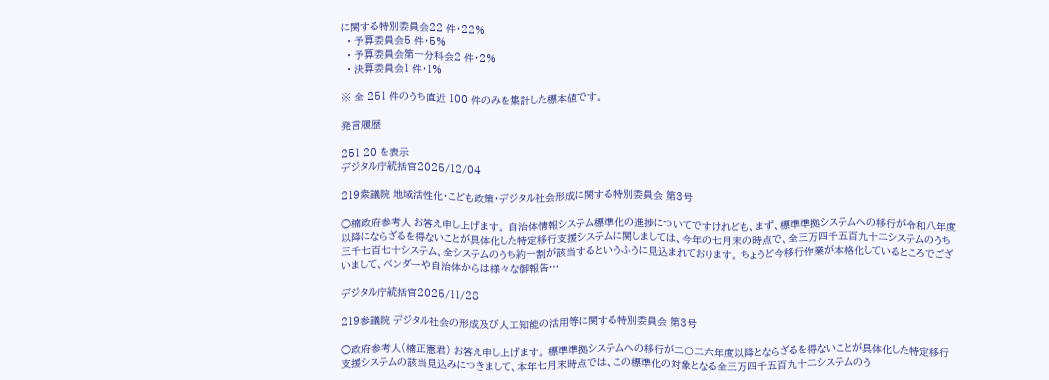に関する特別委員会22 件・22%
  • 予算委員会5 件・5%
  • 予算委員会第一分科会2 件・2%
  • 決算委員会1 件・1%

※ 全 251 件のうち直近 100 件のみを集計した標本値です。

発言履歴

251 20 を表示
デジタル庁統括官2025/12/04

219衆議院 地域活性化・こども政策・デジタル社会形成に関する特別委員会 第3号

○楠政府参考人 お答え申し上げます。 自治体情報システム標準化の進捗についてですけれども、まず、標準準拠システムへの移行が令和八年度以降にならざるを得ないことが具体化した特定移行支援システムに関しましては、今年の七月末の時点で、全三万四千五百九十二システムのうち三千七百七十システム、全システムのうち約一割が該当するというふうに見込まれております。 ちょうど今移行作業が本格化しているところでございまして、ベンダーや自治体からは様々な御報告…

デジタル庁統括官2025/11/28

219参議院 デジタル社会の形成及び人工知能の活用等に関する特別委員会 第3号

○政府参考人(楠正憲君) お答え申し上げます。 標準準拠システムへの移行が二〇二六年度以降とならざるを得ないことが具体化した特定移行支援システムの該当見込みにつきまして、本年七月末時点では、この標準化の対象となる全三万四千五百九十二システムのう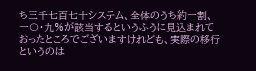ち三千七百七十システム、全体のうち約一割、一〇・九%が該当するというふうに見込まれておったところでございますけれども、実際の移行というのは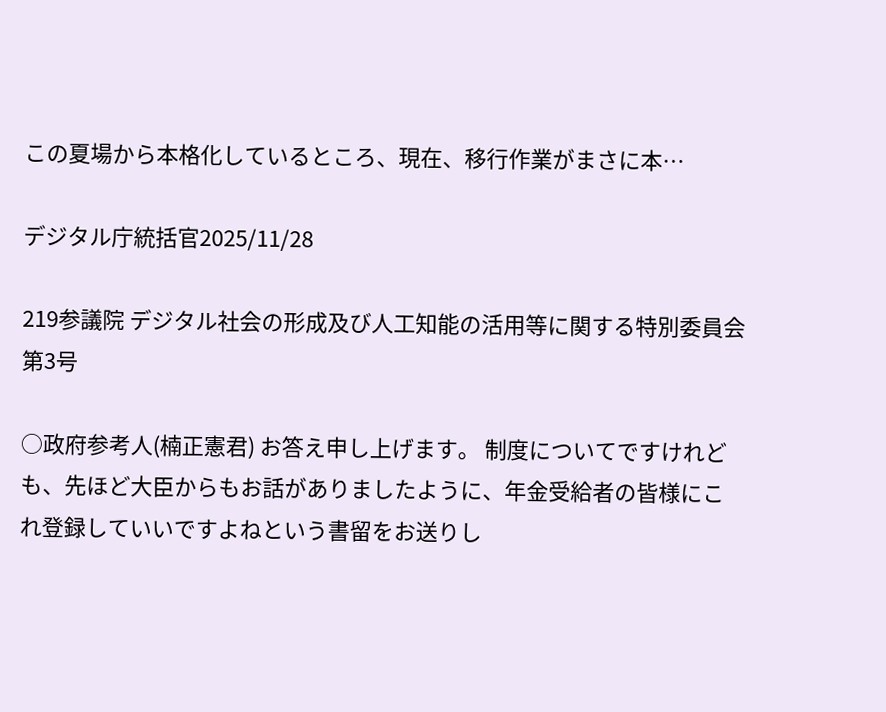この夏場から本格化しているところ、現在、移行作業がまさに本…

デジタル庁統括官2025/11/28

219参議院 デジタル社会の形成及び人工知能の活用等に関する特別委員会 第3号

○政府参考人(楠正憲君) お答え申し上げます。 制度についてですけれども、先ほど大臣からもお話がありましたように、年金受給者の皆様にこれ登録していいですよねという書留をお送りし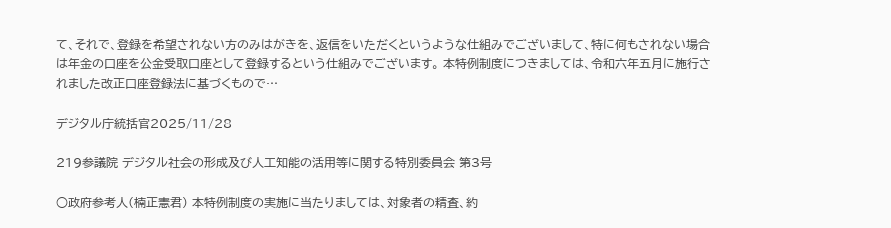て、それで、登録を希望されない方のみはがきを、返信をいただくというような仕組みでございまして、特に何もされない場合は年金の口座を公金受取口座として登録するという仕組みでございます。 本特例制度につきましては、令和六年五月に施行されました改正口座登録法に基づくもので…

デジタル庁統括官2025/11/28

219参議院 デジタル社会の形成及び人工知能の活用等に関する特別委員会 第3号

○政府参考人(楠正憲君) 本特例制度の実施に当たりましては、対象者の精査、約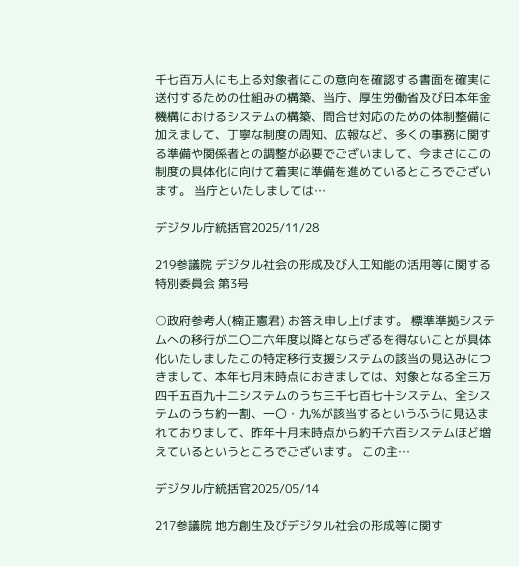千七百万人にも上る対象者にこの意向を確認する書面を確実に送付するための仕組みの構築、当庁、厚生労働省及び日本年金機構におけるシステムの構築、問合せ対応のための体制整備に加えまして、丁寧な制度の周知、広報など、多くの事務に関する準備や関係者との調整が必要でございまして、今まさにこの制度の具体化に向けて着実に準備を進めているところでございます。 当庁といたしましては…

デジタル庁統括官2025/11/28

219参議院 デジタル社会の形成及び人工知能の活用等に関する特別委員会 第3号

○政府参考人(楠正憲君) お答え申し上げます。 標準準拠システムへの移行が二〇二六年度以降とならざるを得ないことが具体化いたしましたこの特定移行支援システムの該当の見込みにつきまして、本年七月末時点におきましては、対象となる全三万四千五百九十二システムのうち三千七百七十システム、全システムのうち約一割、一〇・九%が該当するというふうに見込まれておりまして、昨年十月末時点から約千六百システムほど増えているというところでございます。 この主…

デジタル庁統括官2025/05/14

217参議院 地方創生及びデジタル社会の形成等に関す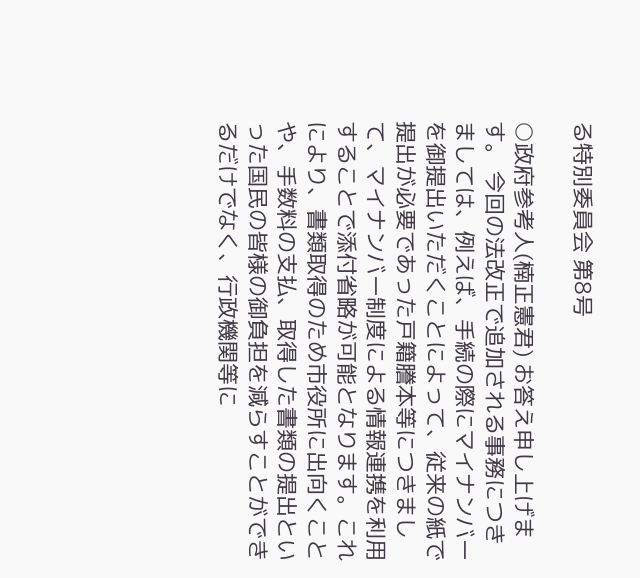る特別委員会 第8号

○政府参考人(楠正憲君) お答え申し上げます。 今回の法改正で追加される事務につきましては、例えば、手続の際にマイナンバーを御提出いただくことによって、従来の紙で提出が必要であった戸籍謄本等につきまして、マイナンバー制度による情報連携を利用することで添付省略が可能となります。これにより、書類取得のため市役所に出向くことや、手数料の支払、取得した書類の提出といった国民の皆様の御負担を減らすことができるだけでなく、行政機関等に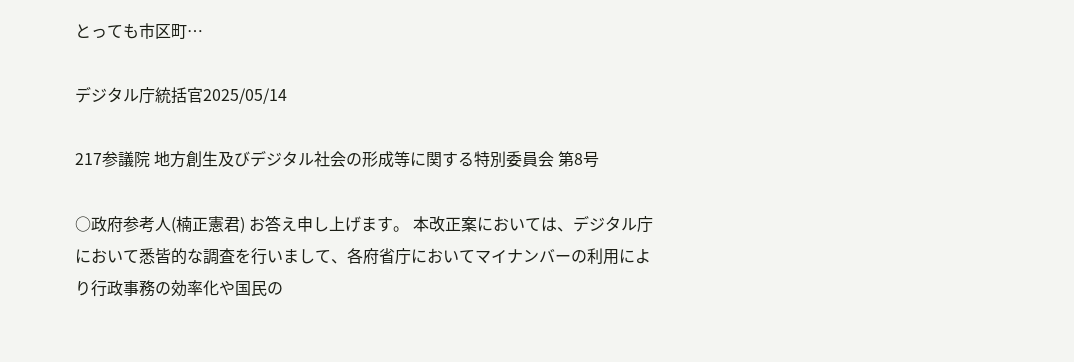とっても市区町…

デジタル庁統括官2025/05/14

217参議院 地方創生及びデジタル社会の形成等に関する特別委員会 第8号

○政府参考人(楠正憲君) お答え申し上げます。 本改正案においては、デジタル庁において悉皆的な調査を行いまして、各府省庁においてマイナンバーの利用により行政事務の効率化や国民の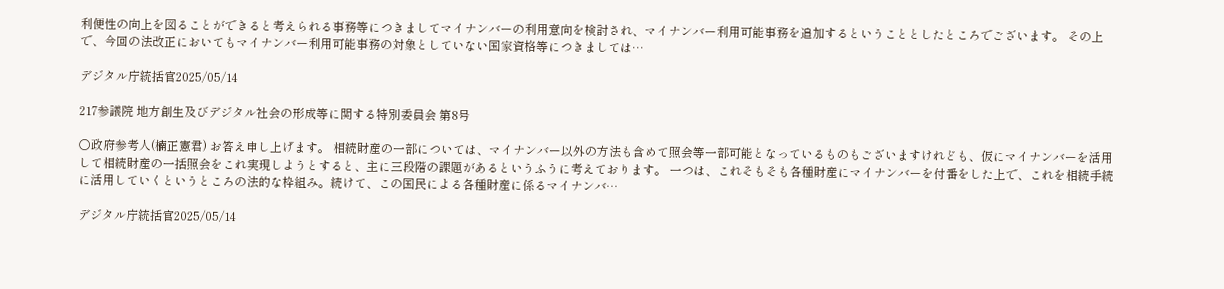利便性の向上を図ることができると考えられる事務等につきましてマイナンバーの利用意向を検討され、マイナンバー利用可能事務を追加するということとしたところでございます。 その上で、今回の法改正においてもマイナンバー利用可能事務の対象としていない国家資格等につきましては…

デジタル庁統括官2025/05/14

217参議院 地方創生及びデジタル社会の形成等に関する特別委員会 第8号

○政府参考人(楠正憲君) お答え申し上げます。 相続財産の一部については、マイナンバー以外の方法も含めて照会等一部可能となっているものもございますけれども、仮にマイナンバーを活用して相続財産の一括照会をこれ実現しようとすると、主に三段階の課題があるというふうに考えております。 一つは、これそもそも各種財産にマイナンバーを付番をした上で、これを相続手続に活用していくというところの法的な枠組み。続けて、この国民による各種財産に係るマイナンバ…

デジタル庁統括官2025/05/14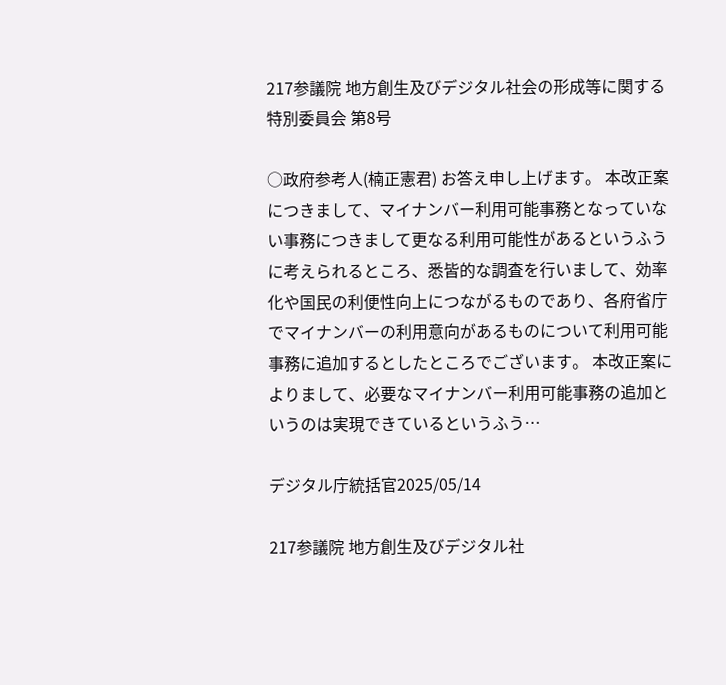217参議院 地方創生及びデジタル社会の形成等に関する特別委員会 第8号

○政府参考人(楠正憲君) お答え申し上げます。 本改正案につきまして、マイナンバー利用可能事務となっていない事務につきまして更なる利用可能性があるというふうに考えられるところ、悉皆的な調査を行いまして、効率化や国民の利便性向上につながるものであり、各府省庁でマイナンバーの利用意向があるものについて利用可能事務に追加するとしたところでございます。 本改正案によりまして、必要なマイナンバー利用可能事務の追加というのは実現できているというふう…

デジタル庁統括官2025/05/14

217参議院 地方創生及びデジタル社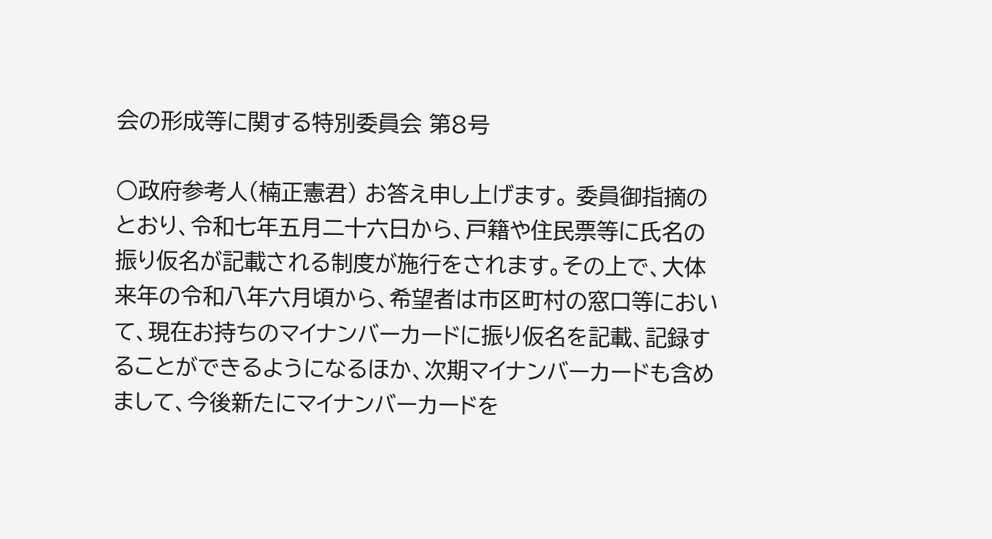会の形成等に関する特別委員会 第8号

○政府参考人(楠正憲君) お答え申し上げます。 委員御指摘のとおり、令和七年五月二十六日から、戸籍や住民票等に氏名の振り仮名が記載される制度が施行をされます。その上で、大体来年の令和八年六月頃から、希望者は市区町村の窓口等において、現在お持ちのマイナンバーカードに振り仮名を記載、記録することができるようになるほか、次期マイナンバーカードも含めまして、今後新たにマイナンバーカードを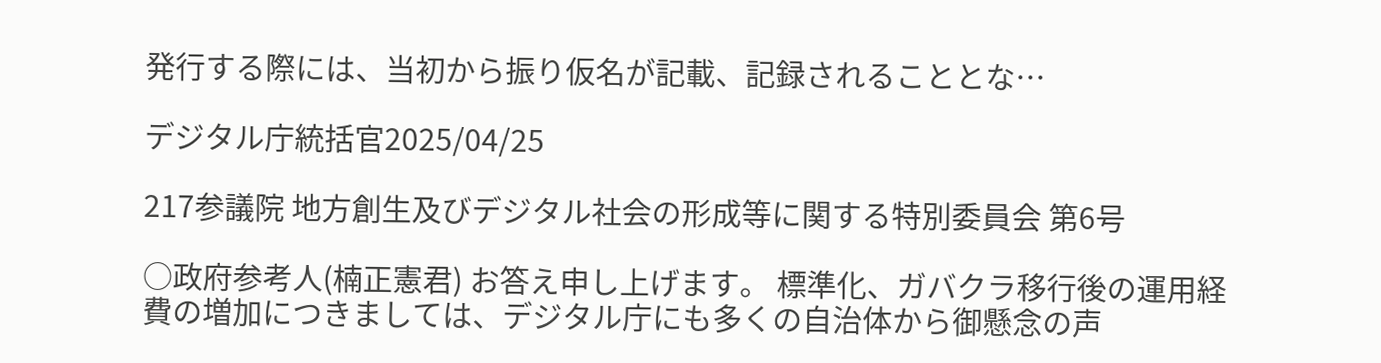発行する際には、当初から振り仮名が記載、記録されることとな…

デジタル庁統括官2025/04/25

217参議院 地方創生及びデジタル社会の形成等に関する特別委員会 第6号

○政府参考人(楠正憲君) お答え申し上げます。 標準化、ガバクラ移行後の運用経費の増加につきましては、デジタル庁にも多くの自治体から御懸念の声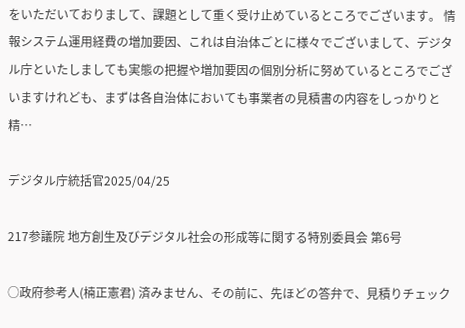をいただいておりまして、課題として重く受け止めているところでございます。 情報システム運用経費の増加要因、これは自治体ごとに様々でございまして、デジタル庁といたしましても実態の把握や増加要因の個別分析に努めているところでございますけれども、まずは各自治体においても事業者の見積書の内容をしっかりと精…

デジタル庁統括官2025/04/25

217参議院 地方創生及びデジタル社会の形成等に関する特別委員会 第6号

○政府参考人(楠正憲君) 済みません、その前に、先ほどの答弁で、見積りチェック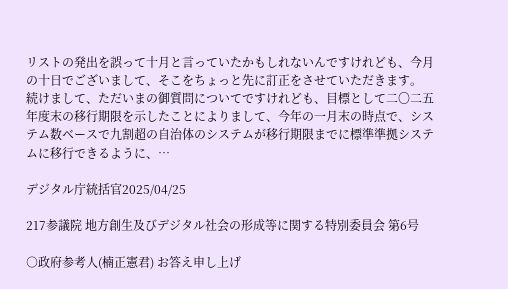リストの発出を誤って十月と言っていたかもしれないんですけれども、今月の十日でございまして、そこをちょっと先に訂正をさせていただきます。 続けまして、ただいまの御質問についてですけれども、目標として二〇二五年度末の移行期限を示したことによりまして、今年の一月末の時点で、システム数ベースで九割超の自治体のシステムが移行期限までに標準準拠システムに移行できるように、…

デジタル庁統括官2025/04/25

217参議院 地方創生及びデジタル社会の形成等に関する特別委員会 第6号

○政府参考人(楠正憲君) お答え申し上げ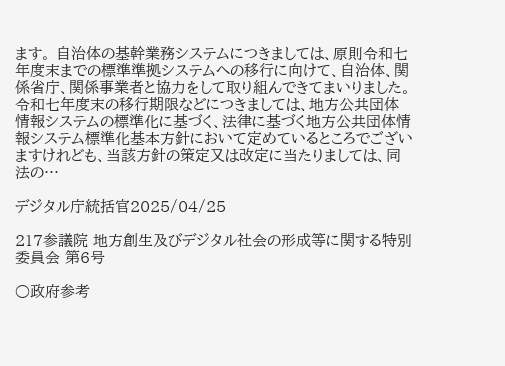ます。 自治体の基幹業務システムにつきましては、原則令和七年度末までの標準準拠システムへの移行に向けて、自治体、関係省庁、関係事業者と協力をして取り組んできてまいりました。 令和七年度末の移行期限などにつきましては、地方公共団体情報システムの標準化に基づく、法律に基づく地方公共団体情報システム標準化基本方針において定めているところでございますけれども、当該方針の策定又は改定に当たりましては、同法の…

デジタル庁統括官2025/04/25

217参議院 地方創生及びデジタル社会の形成等に関する特別委員会 第6号

○政府参考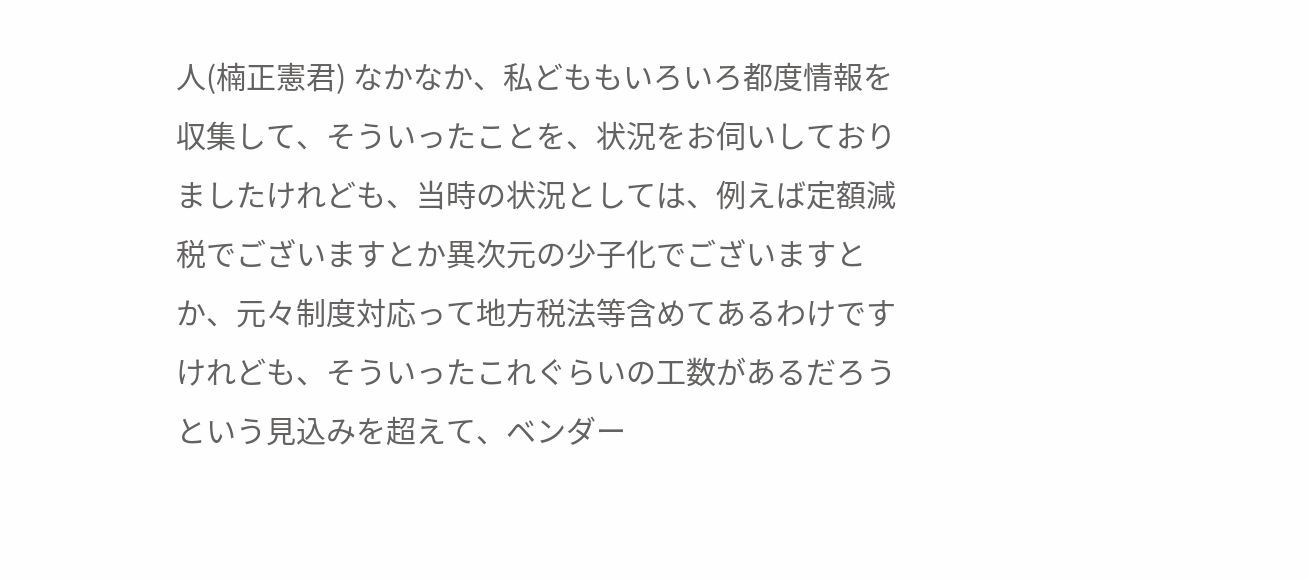人(楠正憲君) なかなか、私どももいろいろ都度情報を収集して、そういったことを、状況をお伺いしておりましたけれども、当時の状況としては、例えば定額減税でございますとか異次元の少子化でございますとか、元々制度対応って地方税法等含めてあるわけですけれども、そういったこれぐらいの工数があるだろうという見込みを超えて、ベンダー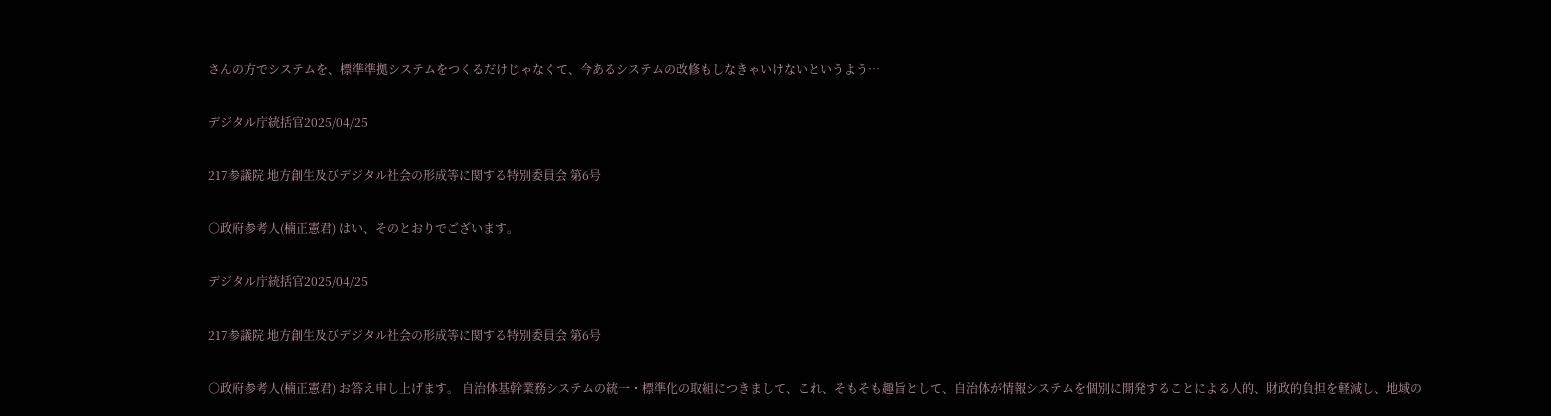さんの方でシステムを、標準準拠システムをつくるだけじゃなくて、今あるシステムの改修もしなきゃいけないというよう…

デジタル庁統括官2025/04/25

217参議院 地方創生及びデジタル社会の形成等に関する特別委員会 第6号

○政府参考人(楠正憲君) はい、そのとおりでございます。

デジタル庁統括官2025/04/25

217参議院 地方創生及びデジタル社会の形成等に関する特別委員会 第6号

○政府参考人(楠正憲君) お答え申し上げます。 自治体基幹業務システムの統一・標準化の取組につきまして、これ、そもそも趣旨として、自治体が情報システムを個別に開発することによる人的、財政的負担を軽減し、地域の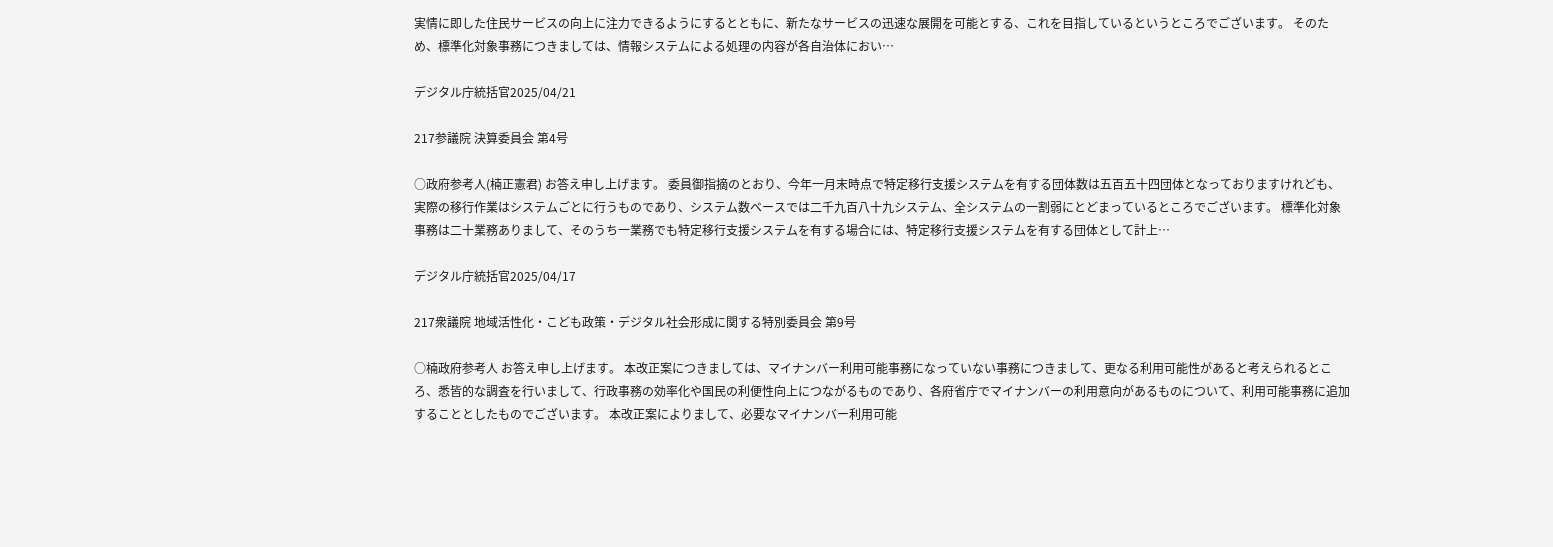実情に即した住民サービスの向上に注力できるようにするとともに、新たなサービスの迅速な展開を可能とする、これを目指しているというところでございます。 そのため、標準化対象事務につきましては、情報システムによる処理の内容が各自治体におい…

デジタル庁統括官2025/04/21

217参議院 決算委員会 第4号

○政府参考人(楠正憲君) お答え申し上げます。 委員御指摘のとおり、今年一月末時点で特定移行支援システムを有する団体数は五百五十四団体となっておりますけれども、実際の移行作業はシステムごとに行うものであり、システム数ベースでは二千九百八十九システム、全システムの一割弱にとどまっているところでございます。 標準化対象事務は二十業務ありまして、そのうち一業務でも特定移行支援システムを有する場合には、特定移行支援システムを有する団体として計上…

デジタル庁統括官2025/04/17

217衆議院 地域活性化・こども政策・デジタル社会形成に関する特別委員会 第9号

○楠政府参考人 お答え申し上げます。 本改正案につきましては、マイナンバー利用可能事務になっていない事務につきまして、更なる利用可能性があると考えられるところ、悉皆的な調査を行いまして、行政事務の効率化や国民の利便性向上につながるものであり、各府省庁でマイナンバーの利用意向があるものについて、利用可能事務に追加することとしたものでございます。 本改正案によりまして、必要なマイナンバー利用可能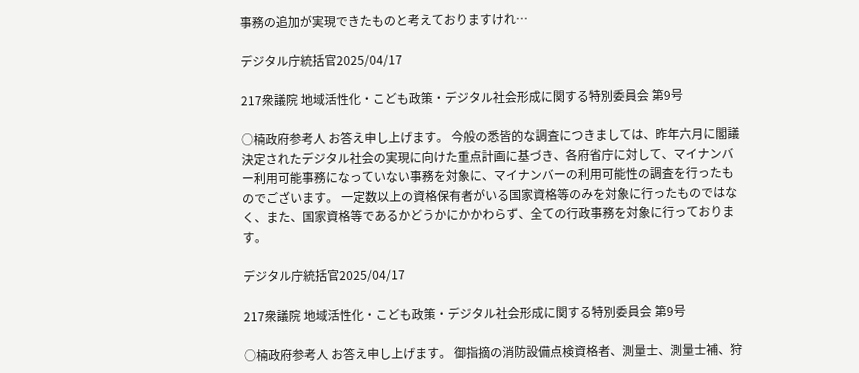事務の追加が実現できたものと考えておりますけれ…

デジタル庁統括官2025/04/17

217衆議院 地域活性化・こども政策・デジタル社会形成に関する特別委員会 第9号

○楠政府参考人 お答え申し上げます。 今般の悉皆的な調査につきましては、昨年六月に閣議決定されたデジタル社会の実現に向けた重点計画に基づき、各府省庁に対して、マイナンバー利用可能事務になっていない事務を対象に、マイナンバーの利用可能性の調査を行ったものでございます。 一定数以上の資格保有者がいる国家資格等のみを対象に行ったものではなく、また、国家資格等であるかどうかにかかわらず、全ての行政事務を対象に行っております。

デジタル庁統括官2025/04/17

217衆議院 地域活性化・こども政策・デジタル社会形成に関する特別委員会 第9号

○楠政府参考人 お答え申し上げます。 御指摘の消防設備点検資格者、測量士、測量士補、狩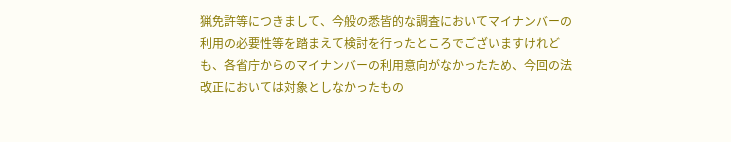猟免許等につきまして、今般の悉皆的な調査においてマイナンバーの利用の必要性等を踏まえて検討を行ったところでございますけれども、各省庁からのマイナンバーの利用意向がなかったため、今回の法改正においては対象としなかったもの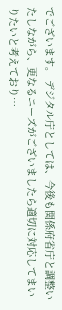でございます。 デジタル庁としては、今後も関係府省庁と調整いたしながら、更なるニーズがございましたら適切に対応してまいりたいと考えており…